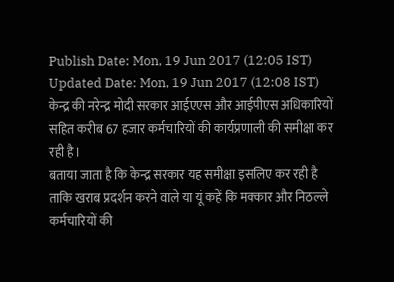Publish Date: Mon, 19 Jun 2017 (12:05 IST)
Updated Date: Mon, 19 Jun 2017 (12:08 IST)
केन्द्र की नरेन्द्र मोदी सरकार आईएएस और आईपीएस अधिकारियों सहित करीब 67 हजार कर्मचारियों की कार्यप्रणाली की समीक्षा कर रही है।
बताया जाता है कि केन्द्र सरकार यह समीक्षा इसलिए कर रही है ताकि खराब प्रदर्शन करने वाले या यूं कहें कि मक्कार और निठल्ले कर्मचारियों की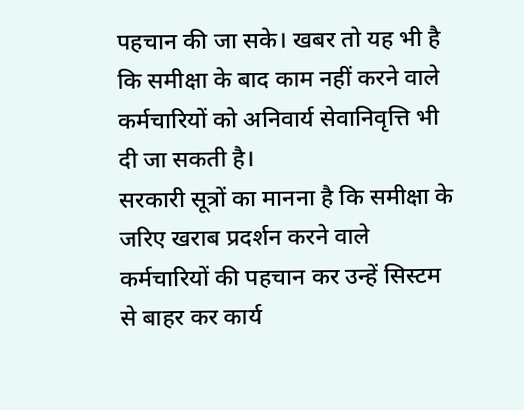पहचान की जा सके। खबर तो यह भी है कि समीक्षा के बाद काम नहीं करने वाले कर्मचारियों को अनिवार्य सेवानिवृत्ति भी दी जा सकती है।
सरकारी सूत्रों का मानना है कि समीक्षा के जरिए खराब प्रदर्शन करने वाले कर्मचारियों की पहचान कर उन्हें सिस्टम से बाहर कर कार्य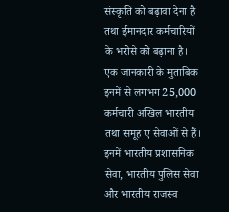संस्कृति को बढ़ावा देना है तथा ईमानदार कर्मचारियों के भरोसे को बढ़ाना है।
एक जानकारी के मुताबिक इनमें से लगभग 25,000 कर्मचारी अखिल भारतीय तथा समूह ए सेवाओं से हैं। इनमें भारतीय प्रशासनिक सेवा, भारतीय पुलिस सेवा और भारतीय राजस्व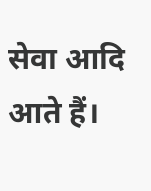सेवा आदि आते हैं।